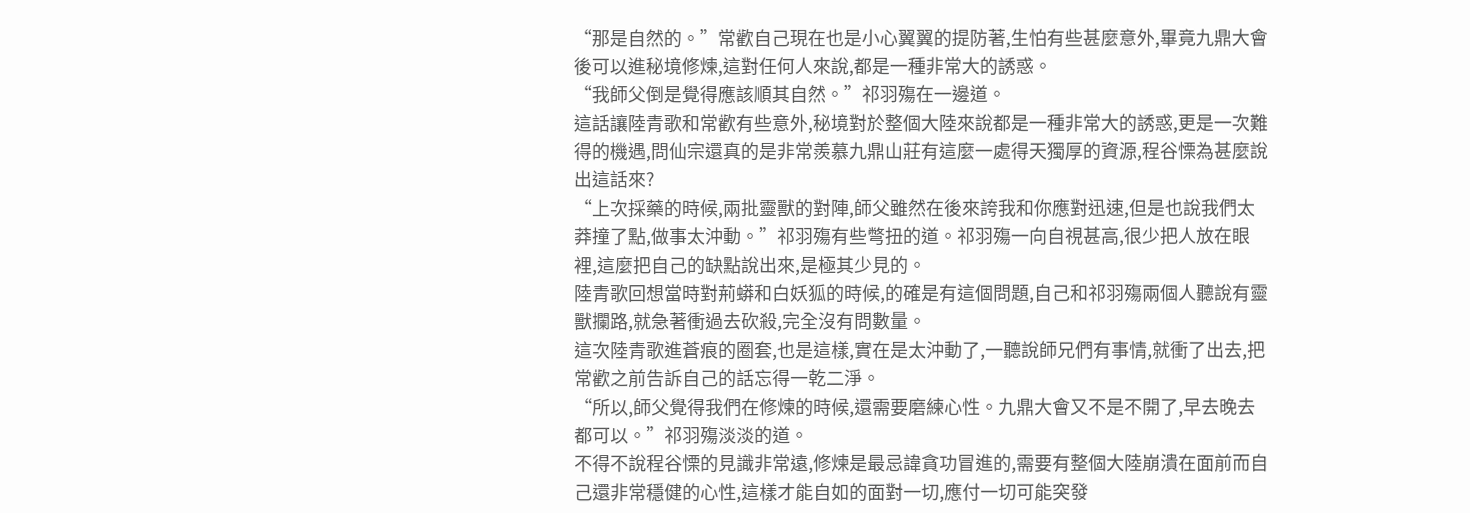“那是自然的。”常歡自己現在也是小心翼翼的提防著,生怕有些甚麼意外,畢竟九鼎大會後可以進秘境修煉,這對任何人來說,都是一種非常大的誘惑。
“我師父倒是覺得應該順其自然。”祁羽殤在一邊道。
這話讓陸青歌和常歡有些意外,秘境對於整個大陸來說都是一種非常大的誘惑,更是一次難得的機遇,問仙宗還真的是非常羨慕九鼎山莊有這麼一處得天獨厚的資源,程谷慄為甚麼說出這話來?
“上次採藥的時候,兩批靈獸的對陣,師父雖然在後來誇我和你應對迅速,但是也說我們太莽撞了點,做事太沖動。”祁羽殤有些彆扭的道。祁羽殤一向自視甚高,很少把人放在眼裡,這麼把自己的缺點說出來,是極其少見的。
陸青歌回想當時對荊蟒和白妖狐的時候,的確是有這個問題,自己和祁羽殤兩個人聽說有靈獸攔路,就急著衝過去砍殺,完全沒有問數量。
這次陸青歌進蒼痕的圈套,也是這樣,實在是太沖動了,一聽說師兄們有事情,就衝了出去,把常歡之前告訴自己的話忘得一乾二淨。
“所以,師父覺得我們在修煉的時候,還需要磨練心性。九鼎大會又不是不開了,早去晚去都可以。”祁羽殤淡淡的道。
不得不說程谷慄的見識非常遠,修煉是最忌諱貪功冒進的,需要有整個大陸崩潰在面前而自己還非常穩健的心性,這樣才能自如的面對一切,應付一切可能突發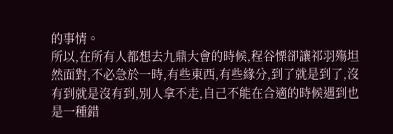的事情。
所以,在所有人都想去九鼎大會的時候,程谷慄卻讓祁羽殤坦然面對,不必急於一時,有些東西,有些緣分,到了就是到了,沒有到就是沒有到,別人拿不走,自己不能在合適的時候遇到也是一種錯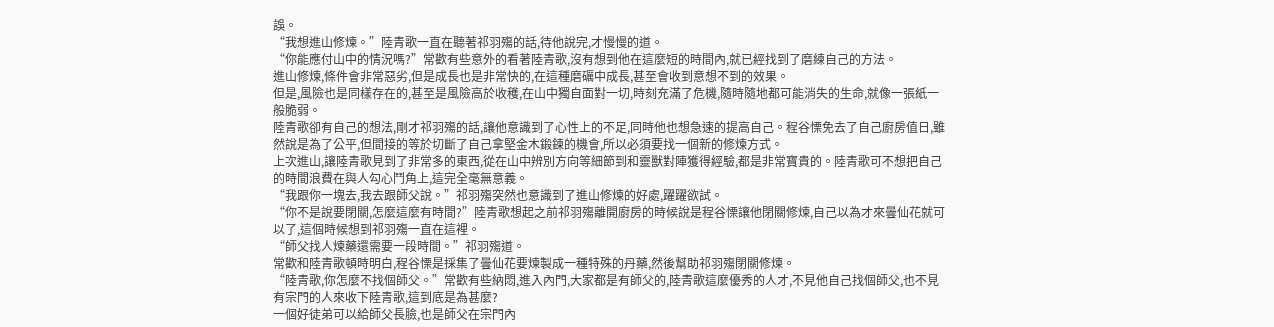誤。
“我想進山修煉。”陸青歌一直在聽著祁羽殤的話,待他說完,才慢慢的道。
“你能應付山中的情況嗎?”常歡有些意外的看著陸青歌,沒有想到他在這麼短的時間內,就已經找到了磨練自己的方法。
進山修煉,條件會非常惡劣,但是成長也是非常快的,在這種磨礪中成長,甚至會收到意想不到的效果。
但是,風險也是同樣存在的,甚至是風險高於收穫,在山中獨自面對一切,時刻充滿了危機,隨時隨地都可能消失的生命,就像一張紙一般脆弱。
陸青歌卻有自己的想法,剛才祁羽殤的話,讓他意識到了心性上的不足,同時他也想急速的提高自己。程谷慄免去了自己廚房值日,雖然說是為了公平,但間接的等於切斷了自己拿堅金木鍛鍊的機會,所以必須要找一個新的修煉方式。
上次進山,讓陸青歌見到了非常多的東西,從在山中辨別方向等細節到和靈獸對陣獲得經驗,都是非常寶貴的。陸青歌可不想把自己的時間浪費在與人勾心鬥角上,這完全毫無意義。
“我跟你一塊去,我去跟師父說。”祁羽殤突然也意識到了進山修煉的好處,躍躍欲試。
“你不是說要閉關,怎麼這麼有時間?”陸青歌想起之前祁羽殤離開廚房的時候說是程谷慄讓他閉關修煉,自己以為才來曇仙花就可以了,這個時候想到祁羽殤一直在這裡。
“師父找人煉藥還需要一段時間。”祁羽殤道。
常歡和陸青歌頓時明白,程谷慄是採集了曇仙花要煉製成一種特殊的丹藥,然後幫助祁羽殤閉關修煉。
“陸青歌,你怎麼不找個師父。”常歡有些納悶,進入內門,大家都是有師父的,陸青歌這麼優秀的人才,不見他自己找個師父,也不見有宗門的人來收下陸青歌,這到底是為甚麼?
一個好徒弟可以給師父長臉,也是師父在宗門內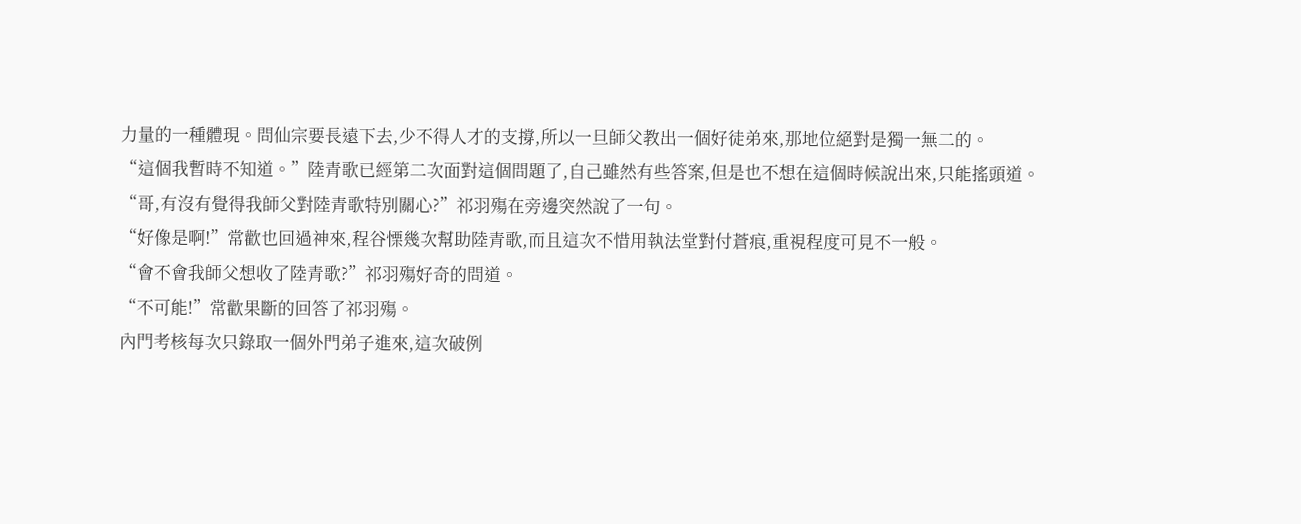力量的一種體現。問仙宗要長遠下去,少不得人才的支撐,所以一旦師父教出一個好徒弟來,那地位絕對是獨一無二的。
“這個我暫時不知道。”陸青歌已經第二次面對這個問題了,自己雖然有些答案,但是也不想在這個時候說出來,只能搖頭道。
“哥,有沒有覺得我師父對陸青歌特別關心?”祁羽殤在旁邊突然說了一句。
“好像是啊!”常歡也回過神來,程谷慄幾次幫助陸青歌,而且這次不惜用執法堂對付蒼痕,重視程度可見不一般。
“會不會我師父想收了陸青歌?”祁羽殤好奇的問道。
“不可能!”常歡果斷的回答了祁羽殤。
內門考核每次只錄取一個外門弟子進來,這次破例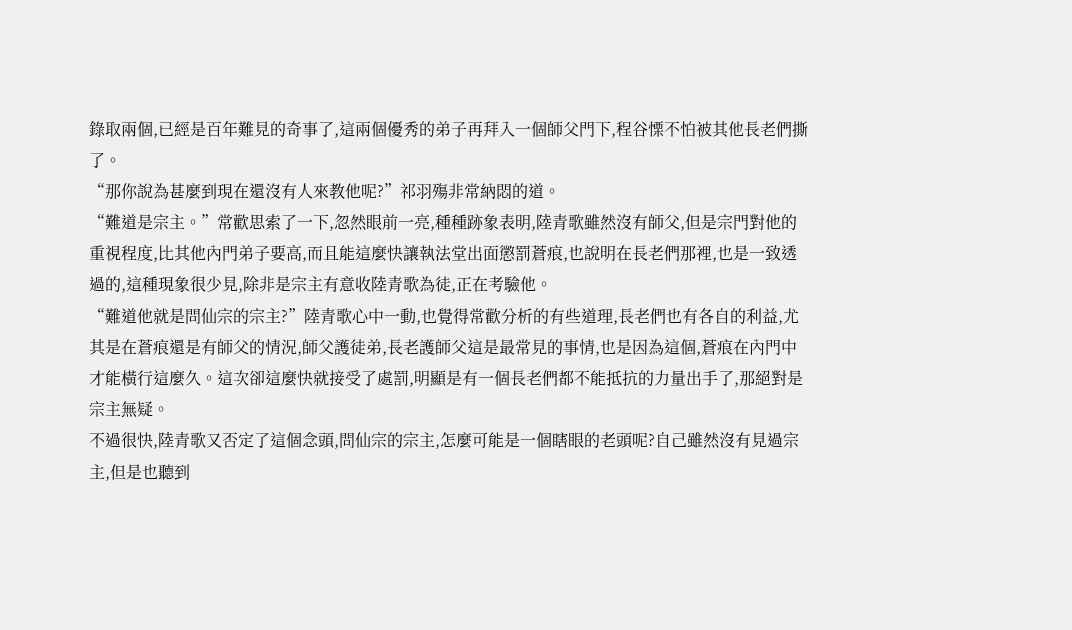錄取兩個,已經是百年難見的奇事了,這兩個優秀的弟子再拜入一個師父門下,程谷慄不怕被其他長老們撕了。
“那你說為甚麼到現在還沒有人來教他呢?”祁羽殤非常納悶的道。
“難道是宗主。”常歡思索了一下,忽然眼前一亮,種種跡象表明,陸青歌雖然沒有師父,但是宗門對他的重視程度,比其他內門弟子要高,而且能這麼快讓執法堂出面懲罰蒼痕,也說明在長老們那裡,也是一致透過的,這種現象很少見,除非是宗主有意收陸青歌為徒,正在考驗他。
“難道他就是問仙宗的宗主?”陸青歌心中一動,也覺得常歡分析的有些道理,長老們也有各自的利益,尤其是在蒼痕還是有師父的情況,師父護徒弟,長老護師父這是最常見的事情,也是因為這個,蒼痕在內門中才能橫行這麼久。這次卻這麼快就接受了處罰,明顯是有一個長老們都不能抵抗的力量出手了,那絕對是宗主無疑。
不過很快,陸青歌又否定了這個念頭,問仙宗的宗主,怎麼可能是一個瞎眼的老頭呢?自己雖然沒有見過宗主,但是也聽到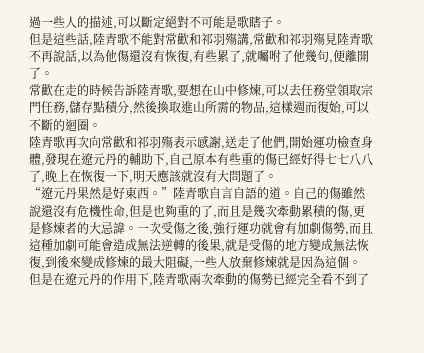過一些人的描述,可以斷定絕對不可能是歌瞎子。
但是這些話,陸青歌不能對常歡和祁羽殤講,常歡和祁羽殤見陸青歌不再說話,以為他傷還沒有恢復,有些累了,就囑咐了他幾句,便離開了。
常歡在走的時候告訴陸青歌,要想在山中修煉,可以去任務堂領取宗門任務,儲存點積分,然後換取進山所需的物品,這樣週而復始,可以不斷的迴圈。
陸青歌再次向常歡和祁羽殤表示感謝,送走了他們,開始運功檢查身體,發現在遼元丹的輔助下,自己原本有些重的傷已經好得七七八八了,晚上在恢復一下,明天應該就沒有大問題了。
“遼元丹果然是好東西。”陸青歌自言自語的道。自己的傷雖然說還沒有危機性命,但是也夠重的了,而且是幾次牽動累積的傷,更是修煉者的大忌諱。一次受傷之後,強行運功就會有加劇傷勢,而且這種加劇可能會造成無法逆轉的後果,就是受傷的地方變成無法恢復,到後來變成修煉的最大阻礙,一些人放棄修煉就是因為這個。
但是在遼元丹的作用下,陸青歌兩次牽動的傷勢已經完全看不到了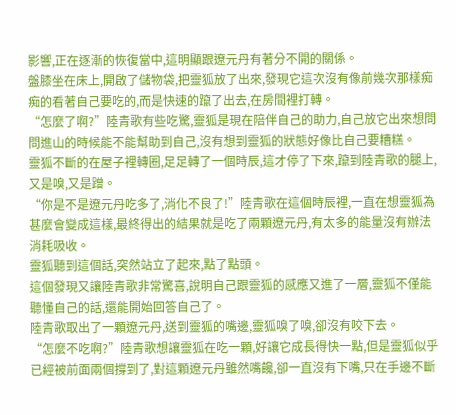影響,正在逐漸的恢復當中,這明顯跟遼元丹有著分不開的關係。
盤膝坐在床上,開啟了儲物袋,把靈狐放了出來,發現它這次沒有像前幾次那樣痴痴的看著自己要吃的,而是快速的躥了出去,在房間裡打轉。
“怎麼了啊?”陸青歌有些吃驚,靈狐是現在陪伴自己的助力,自己放它出來想問問進山的時候能不能幫助到自己,沒有想到靈狐的狀態好像比自己要糟糕。
靈狐不斷的在屋子裡轉圈,足足轉了一個時辰,這才停了下來,躥到陸青歌的腿上,又是嗅,又是蹭。
“你是不是遼元丹吃多了,消化不良了!”陸青歌在這個時辰裡,一直在想靈狐為甚麼會變成這樣,最終得出的結果就是吃了兩顆遼元丹,有太多的能量沒有辦法消耗吸收。
靈狐聽到這個話,突然站立了起來,點了點頭。
這個發現又讓陸青歌非常驚喜,說明自己跟靈狐的感應又進了一層,靈狐不僅能聽懂自己的話,還能開始回答自己了。
陸青歌取出了一顆遼元丹,送到靈狐的嘴邊,靈狐嗅了嗅,卻沒有咬下去。
“怎麼不吃啊?”陸青歌想讓靈狐在吃一顆,好讓它成長得快一點,但是靈狐似乎已經被前面兩個撐到了,對這顆遼元丹雖然嘴饞,卻一直沒有下嘴,只在手邊不斷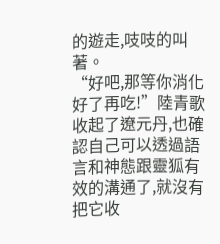的遊走,吱吱的叫著。
“好吧,那等你消化好了再吃!”陸青歌收起了遼元丹,也確認自己可以透過語言和神態跟靈狐有效的溝通了,就沒有把它收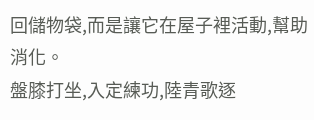回儲物袋,而是讓它在屋子裡活動,幫助消化。
盤膝打坐,入定練功,陸青歌逐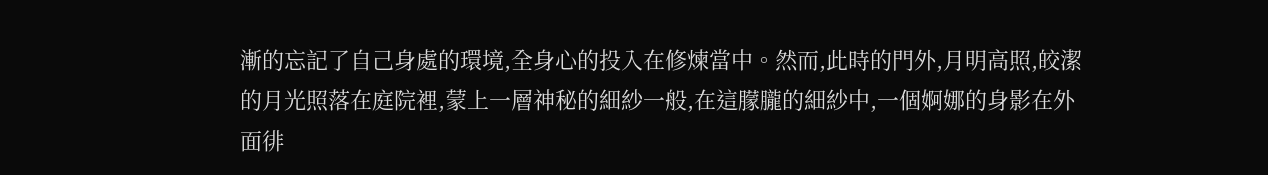漸的忘記了自己身處的環境,全身心的投入在修煉當中。然而,此時的門外,月明高照,皎潔的月光照落在庭院裡,蒙上一層神秘的細紗一般,在這朦朧的細紗中,一個婀娜的身影在外面徘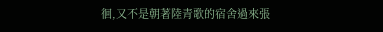徊,又不是朝著陸青歌的宿舍過來張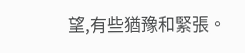望,有些猶豫和緊張。